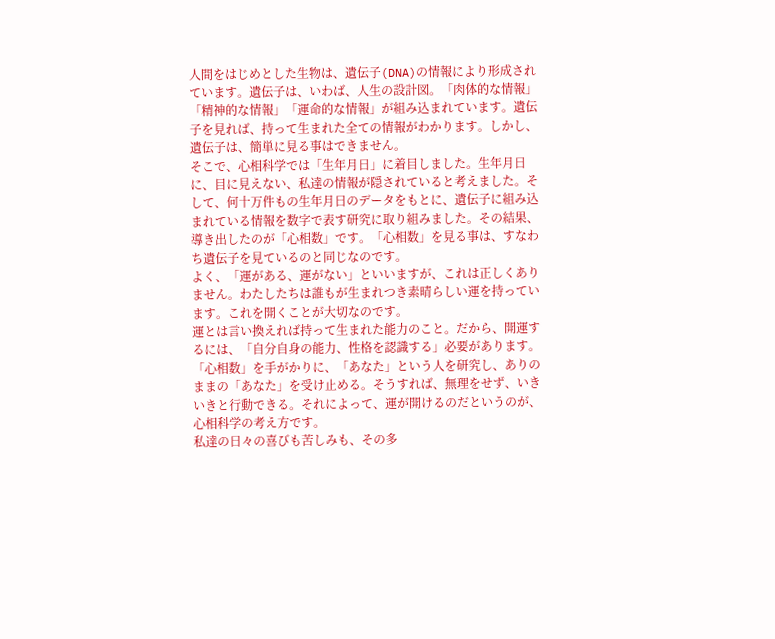人間をはじめとした生物は、遺伝子(DNA)の情報により形成されています。遺伝子は、いわば、人生の設計図。「肉体的な情報」「精神的な情報」「運命的な情報」が組み込まれています。遺伝子を見れば、持って生まれた全ての情報がわかります。しかし、遺伝子は、簡単に見る事はできません。
そこで、心相科学では「生年月日」に着目しました。生年月日に、目に見えない、私達の情報が隠されていると考えました。そして、何十万件もの生年月日のデータをもとに、遺伝子に組み込まれている情報を数字で表す研究に取り組みました。その結果、導き出したのが「心相数」です。「心相数」を見る事は、すなわち遺伝子を見ているのと同じなのです。
よく、「運がある、運がない」といいますが、これは正しくありません。わたしたちは誰もが生まれつき素晴らしい運を持っています。これを開くことが大切なのです。
運とは言い換えれば持って生まれた能力のこと。だから、開運するには、「自分自身の能力、性格を認識する」必要があります。
「心相数」を手がかりに、「あなた」という人を研究し、ありのままの「あなた」を受け止める。そうすれば、無理をせず、いきいきと行動できる。それによって、運が開けるのだというのが、心相科学の考え方です。
私達の日々の喜びも苦しみも、その多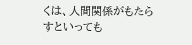くは、人間関係がもたらすといっても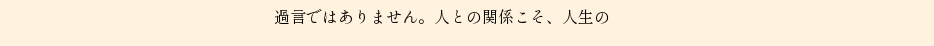過言ではありません。人との関係こそ、人生の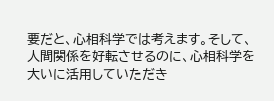要だと、心相科学では考えます。そして、人間関係を好転させるのに、心相科学を大いに活用していただき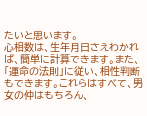たいと思います。
心相数は、生年月日さえわかれば、簡単に計算できます。また、「運命の法則」に従い、相性判断もできます。これらはすべて、男女の仲はもちろん、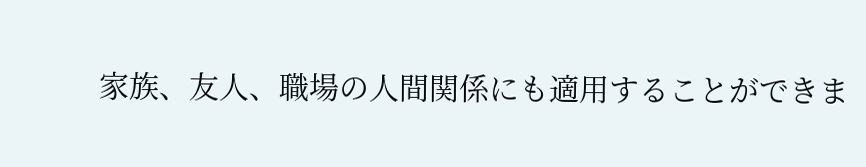家族、友人、職場の人間関係にも適用することができま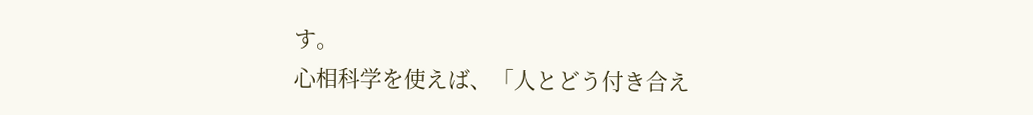す。
心相科学を使えば、「人とどう付き合え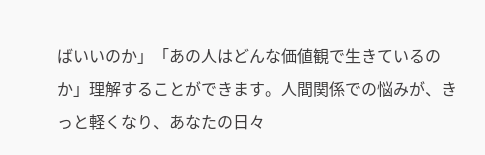ばいいのか」「あの人はどんな価値観で生きているのか」理解することができます。人間関係での悩みが、きっと軽くなり、あなたの日々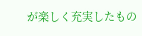が楽しく充実したもの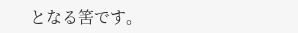となる筈です。